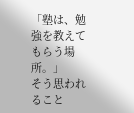「塾は、勉強を教えてもらう場所。」
そう思われること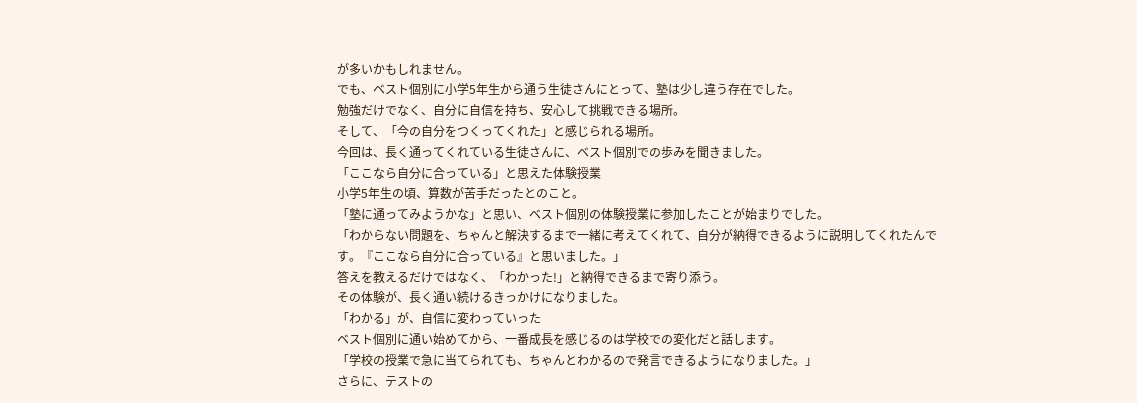が多いかもしれません。
でも、ベスト個別に小学5年生から通う生徒さんにとって、塾は少し違う存在でした。
勉強だけでなく、自分に自信を持ち、安心して挑戦できる場所。
そして、「今の自分をつくってくれた」と感じられる場所。
今回は、長く通ってくれている生徒さんに、ベスト個別での歩みを聞きました。
「ここなら自分に合っている」と思えた体験授業
小学5年生の頃、算数が苦手だったとのこと。
「塾に通ってみようかな」と思い、ベスト個別の体験授業に参加したことが始まりでした。
「わからない問題を、ちゃんと解決するまで一緒に考えてくれて、自分が納得できるように説明してくれたんです。『ここなら自分に合っている』と思いました。」
答えを教えるだけではなく、「わかった!」と納得できるまで寄り添う。
その体験が、長く通い続けるきっかけになりました。
「わかる」が、自信に変わっていった
ベスト個別に通い始めてから、一番成長を感じるのは学校での変化だと話します。
「学校の授業で急に当てられても、ちゃんとわかるので発言できるようになりました。」
さらに、テストの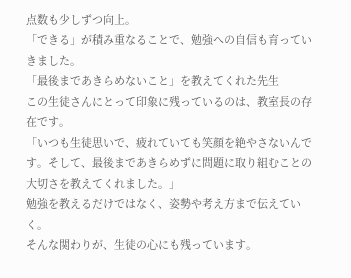点数も少しずつ向上。
「できる」が積み重なることで、勉強への自信も育っていきました。
「最後まであきらめないこと」を教えてくれた先生
この生徒さんにとって印象に残っているのは、教室長の存在です。
「いつも生徒思いで、疲れていても笑顔を絶やさないんです。そして、最後まであきらめずに問題に取り組むことの大切さを教えてくれました。」
勉強を教えるだけではなく、姿勢や考え方まで伝えていく。
そんな関わりが、生徒の心にも残っています。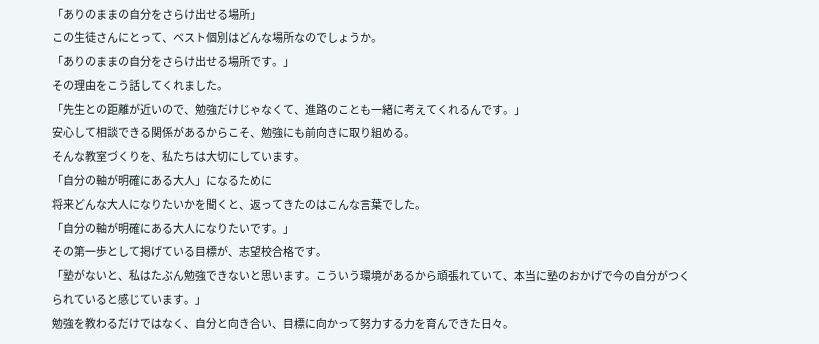「ありのままの自分をさらけ出せる場所」
この生徒さんにとって、ベスト個別はどんな場所なのでしょうか。
「ありのままの自分をさらけ出せる場所です。」
その理由をこう話してくれました。
「先生との距離が近いので、勉強だけじゃなくて、進路のことも一緒に考えてくれるんです。」
安心して相談できる関係があるからこそ、勉強にも前向きに取り組める。
そんな教室づくりを、私たちは大切にしています。
「自分の軸が明確にある大人」になるために
将来どんな大人になりたいかを聞くと、返ってきたのはこんな言葉でした。
「自分の軸が明確にある大人になりたいです。」
その第一歩として掲げている目標が、志望校合格です。
「塾がないと、私はたぶん勉強できないと思います。こういう環境があるから頑張れていて、本当に塾のおかげで今の自分がつくられていると感じています。」
勉強を教わるだけではなく、自分と向き合い、目標に向かって努力する力を育んできた日々。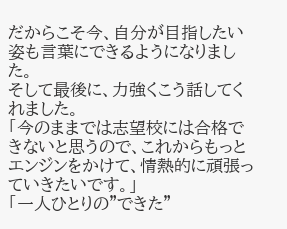だからこそ今、自分が目指したい姿も言葉にできるようになりました。
そして最後に、力強くこう話してくれました。
「今のままでは志望校には合格できないと思うので、これからもっとエンジンをかけて、情熱的に頑張っていきたいです。」
「一人ひとりの"できた"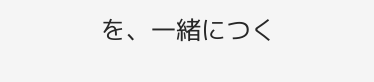を、一緒につく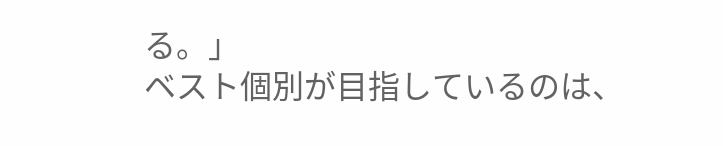る。」
ベスト個別が目指しているのは、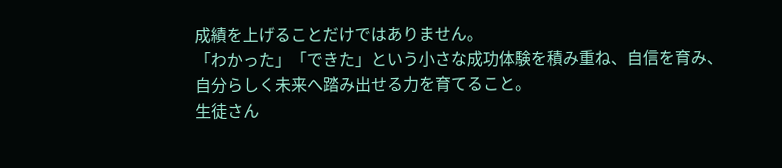成績を上げることだけではありません。
「わかった」「できた」という小さな成功体験を積み重ね、自信を育み、自分らしく未来へ踏み出せる力を育てること。
生徒さん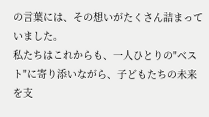の言葉には、その想いがたくさん詰まっていました。
私たちはこれからも、一人ひとりの"ベスト"に寄り添いながら、子どもたちの未来を支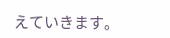えていきます。